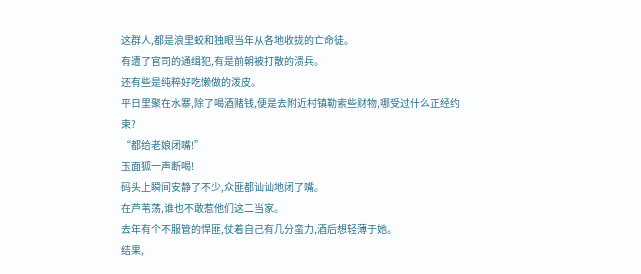这群人,都是浪里蛟和独眼当年从各地收拢的亡命徒。
有遭了官司的通缉犯,有是前朝被打散的溃兵。
还有些是纯粹好吃懒做的泼皮。
平日里聚在水寨,除了喝酒赌钱,便是去附近村镇勒索些财物,哪受过什么正经约束?
“都给老娘闭嘴!”
玉面狐一声断喝!
码头上瞬间安静了不少,众匪都讪讪地闭了嘴。
在芦苇荡,谁也不敢惹他们这二当家。
去年有个不服管的悍匪,仗着自己有几分蛮力,酒后想轻薄于她。
结果,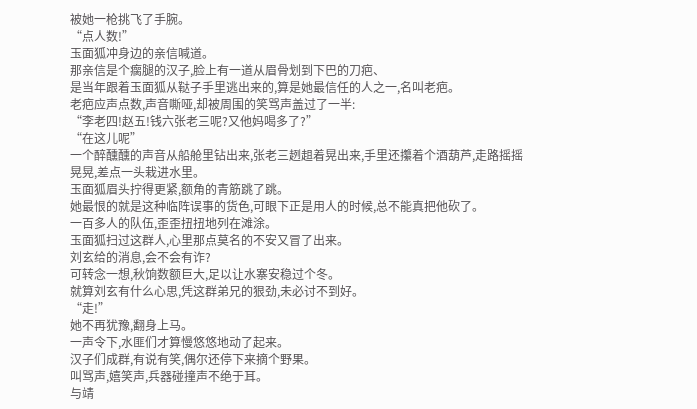被她一枪挑飞了手腕。
“点人数!”
玉面狐冲身边的亲信喊道。
那亲信是个瘸腿的汉子,脸上有一道从眉骨划到下巴的刀疤、
是当年跟着玉面狐从鞑子手里逃出来的,算是她最信任的人之一,名叫老疤。
老疤应声点数,声音嘶哑,却被周围的笑骂声盖过了一半:
“李老四!赵五!钱六张老三呢?又他妈喝多了?”
“在这儿呢”
一个醉醺醺的声音从船舱里钻出来,张老三趔趄着晃出来,手里还攥着个酒葫芦,走路摇摇晃晃,差点一头栽进水里。
玉面狐眉头拧得更紧,额角的青筋跳了跳。
她最恨的就是这种临阵误事的货色,可眼下正是用人的时候,总不能真把他砍了。
一百多人的队伍,歪歪扭扭地列在滩涂。
玉面狐扫过这群人,心里那点莫名的不安又冒了出来。
刘玄给的消息,会不会有诈?
可转念一想,秋饷数额巨大,足以让水寨安稳过个冬。
就算刘玄有什么心思,凭这群弟兄的狠劲,未必讨不到好。
“走!”
她不再犹豫,翻身上马。
一声令下,水匪们才算慢悠悠地动了起来。
汉子们成群,有说有笑,偶尔还停下来摘个野果。
叫骂声,嬉笑声,兵器碰撞声不绝于耳。
与靖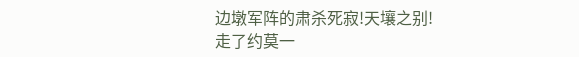边墩军阵的肃杀死寂!天壤之别!
走了约莫一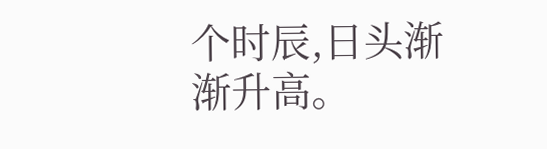个时辰,日头渐渐升高。